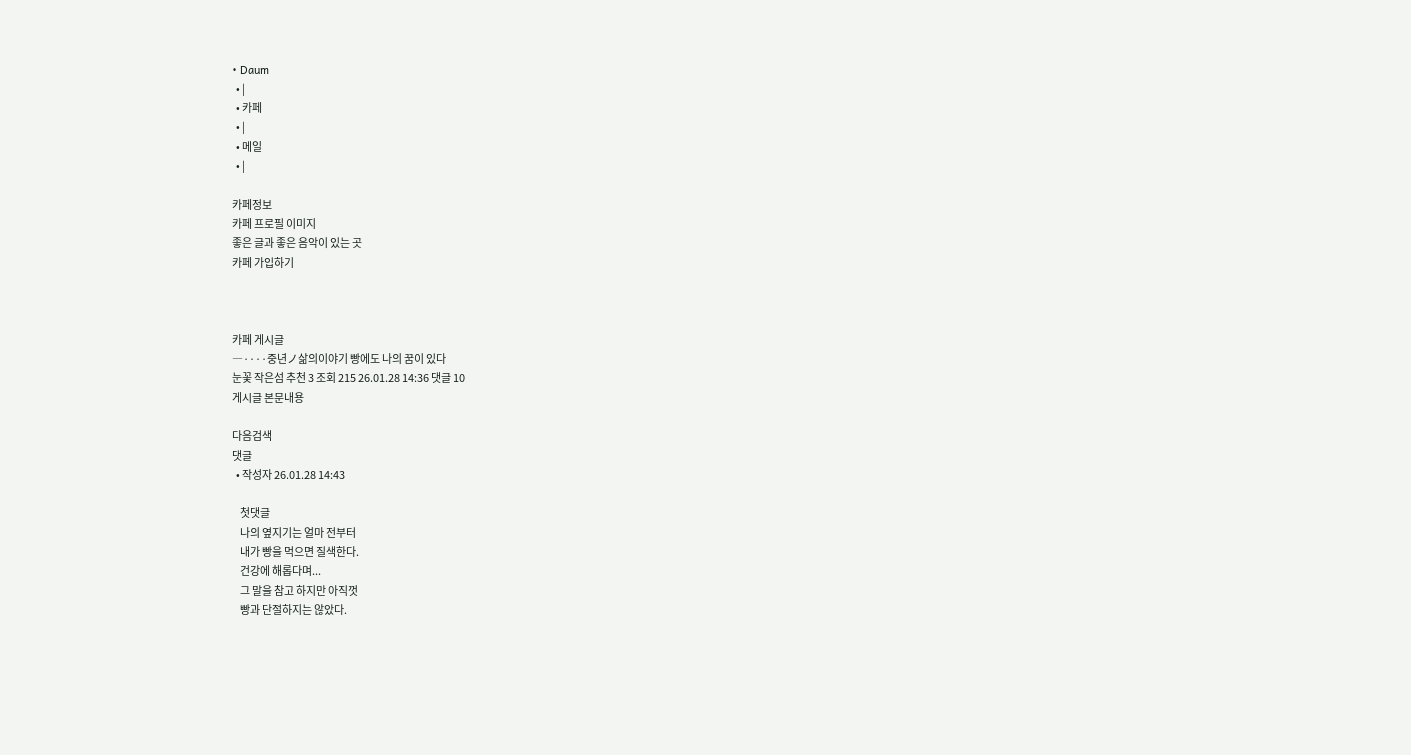• Daum
  • |
  • 카페
  • |
  • 메일
  • |

카페정보
카페 프로필 이미지
좋은 글과 좋은 음악이 있는 곳
카페 가입하기



카페 게시글
―····중년ノ삶의이야기 빵에도 나의 꿈이 있다
눈꽃 작은섬 추천 3 조회 215 26.01.28 14:36 댓글 10
게시글 본문내용

다음검색
댓글
  • 작성자 26.01.28 14:43

    첫댓글
    나의 옆지기는 얼마 전부터
    내가 빵을 먹으면 질색한다.
    건강에 해롭다며...
    그 말을 참고 하지만 아직껏
    빵과 단절하지는 않았다.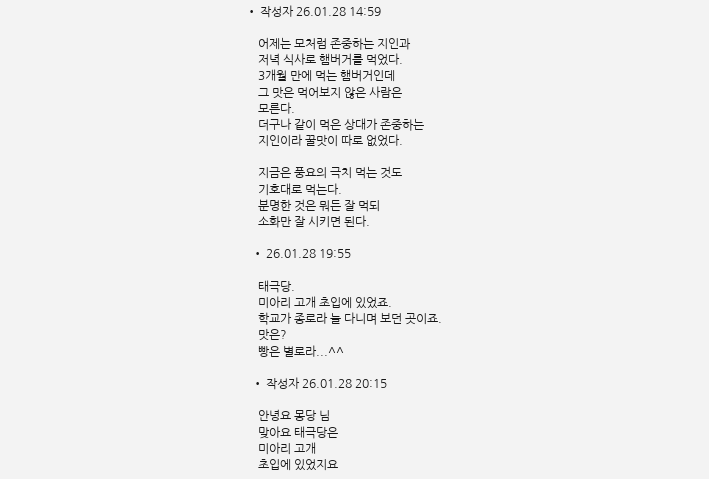• 작성자 26.01.28 14:59

    어제는 모처럼 존중하는 지인과
    저녁 식사로 햄버거를 먹었다.
    3개월 만에 먹는 햄버거인데
    그 맛은 먹어보지 않은 사람은
    모른다.
    더구나 같이 먹은 상대가 존중하는
    지인이라 꿀맛이 따로 없었다.

    지금은 풍요의 극치 먹는 것도
    기호대로 먹는다.
    분명한 것은 뭐든 잘 먹되
    소화만 잘 시키면 된다.

  • 26.01.28 19:55

    태극당.
    미아리 고개 초입에 있었죠.
    학교가 종로라 늘 다니며 보던 곳이죠.
    맛은?
    빵은 별로라...^^

  • 작성자 26.01.28 20:15

    안녕요 몽당 님
    맞아요 태극당은
    미아리 고개
    초입에 있었지요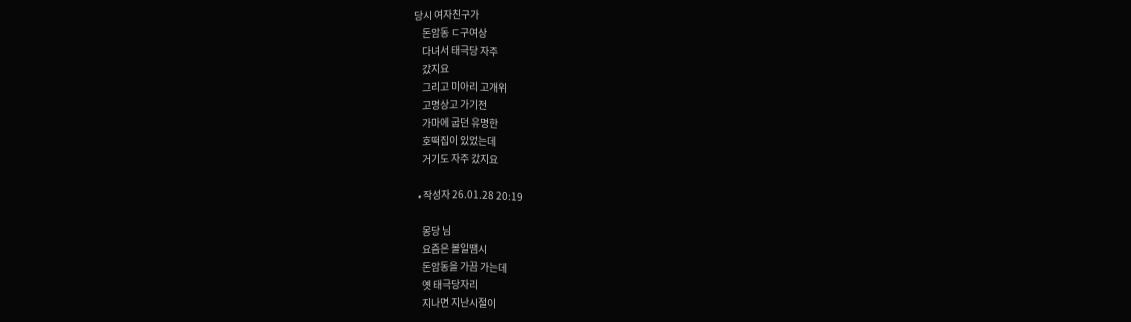당시 여자친구가
    돈암동 ㄷ구여상
    다녀서 태극당 자주
    갔지요
    그리고 미아리 고개위
    고명상고 가기전
    가마에 굽던 유명한
    호떡집이 있었는데
    거기도 자주 갔지요

  • 작성자 26.01.28 20:19

    몽당 님
    요즘은 볼일땜시
    돈암동을 가끔 가는데
    옛 태극당자리
    지나면 지난시절이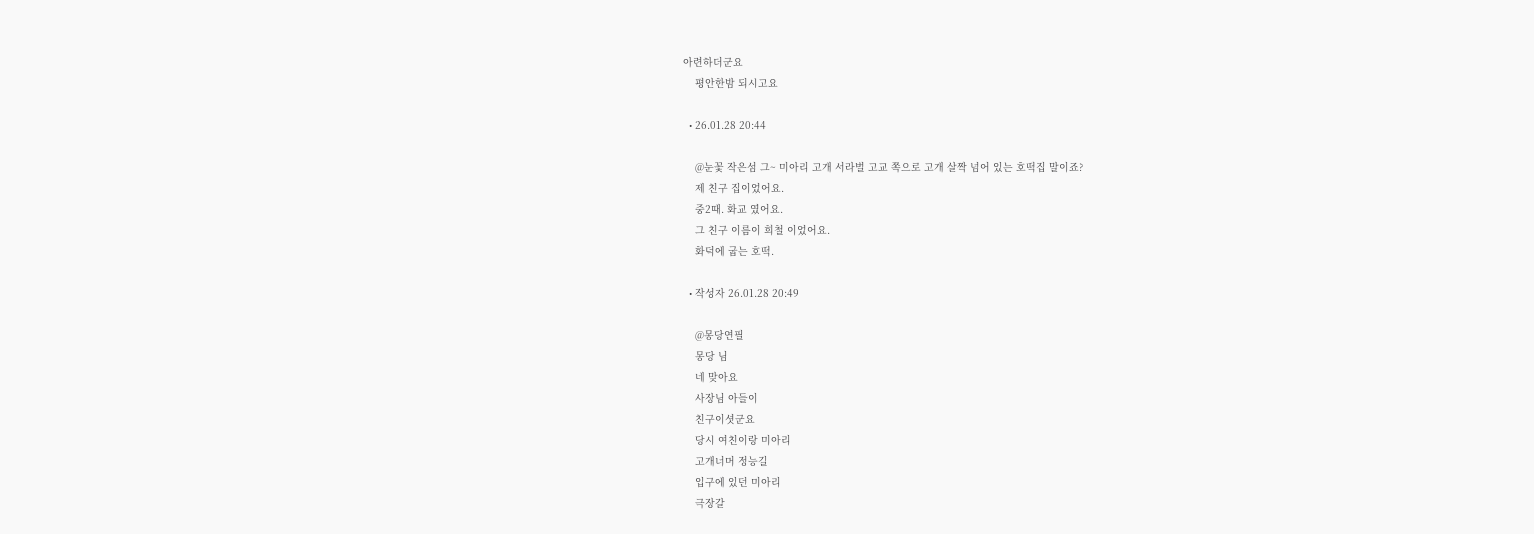아련하더군요
    평안한밤 되시고요

  • 26.01.28 20:44

    @눈꽃 작은섬 그~ 미아리 고개 서라벌 고교 쪽으로 고개 살짝 넘어 있는 호떡집 말이죠?
    제 친구 집이었어요.
    중2때. 화교 였어요.
    그 친구 이름이 희철 이었어요.
    화덕에 굽는 호떡.

  • 작성자 26.01.28 20:49

    @몽당연필
    몽당 님
    네 맞아요
    사장님 아들이
    친구이셧군요
    당시 여친이랑 미아리
    고개너머 정능길
    입구에 있던 미아리
    극장갈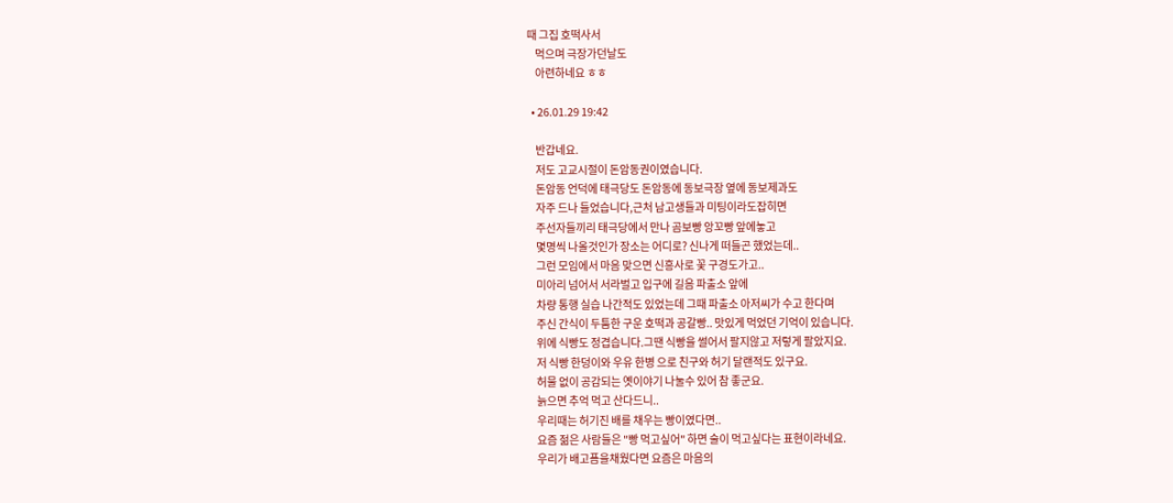때 그집 호떡사서
    먹으며 극장가던날도
    아련하네요 ㅎㅎ

  • 26.01.29 19:42

    반갑네요.
    저도 고교시절이 돈암동권이였습니다.
    돈암동 언덕에 태극당도 돈암동에 동보극장 옆에 동보제과도
    자주 드나 들었습니다,근처 남고생들과 미팅이라도잡히면
    주선자들끼리 태극당에서 만나 곰보빵 앙꼬빵 앞에놓고
    몇명씩 나올것인가 장소는 어디로? 신나게 떠들곤 했었는데..
    그런 모임에서 마음 맞으면 신흥사로 꽃 구경도가고..
    미아리 넘어서 서라벌고 입구에 길음 파출소 앞에
    차량 통행 실습 나간적도 있었는데 그때 파출소 아저씨가 수고 한다며
    주신 간식이 두툼한 구운 호떡과 공갈빵.. 맛있게 먹었던 기억이 있습니다.
    위에 식빵도 정겹습니다.그땐 식빵을 썰어서 팔지않고 저렇게 팔았지요.
    저 식빵 한덩이와 우유 한병 으로 친구와 허기 달랜적도 있구요.
    허물 없이 공감되는 옛이야기 나눌수 있어 참 좋군요.
    늙으면 추억 먹고 산다드니..
    우리때는 허기진 배를 채우는 빵이였다면..
    요즘 젊은 사람들은 "빵 먹고싶어" 하면 술이 먹고싶다는 표현이라네요.
    우리가 배고픔을채웠다면 요즘은 마음의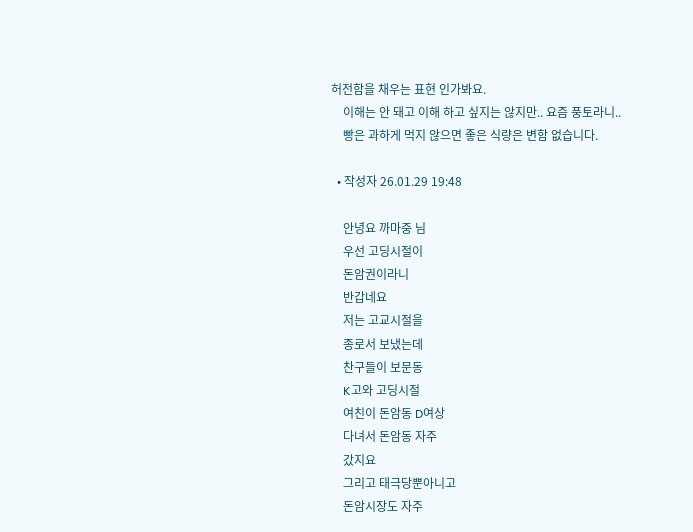허전함을 채우는 표현 인가봐요.
    이해는 안 돼고 이해 하고 싶지는 않지만.. 요즘 풍토라니..
    빵은 과하게 먹지 않으면 좋은 식량은 변함 없습니다.

  • 작성자 26.01.29 19:48

    안녕요 까마중 님
    우선 고딩시절이
    돈암권이라니
    반갑네요
    저는 고교시절을
    종로서 보냈는데
    찬구들이 보문동
    K고와 고딩시절
    여친이 돈암동 D여상
    다녀서 돈암동 자주
    갔지요
    그리고 태극당뿐아니고
    돈암시장도 자주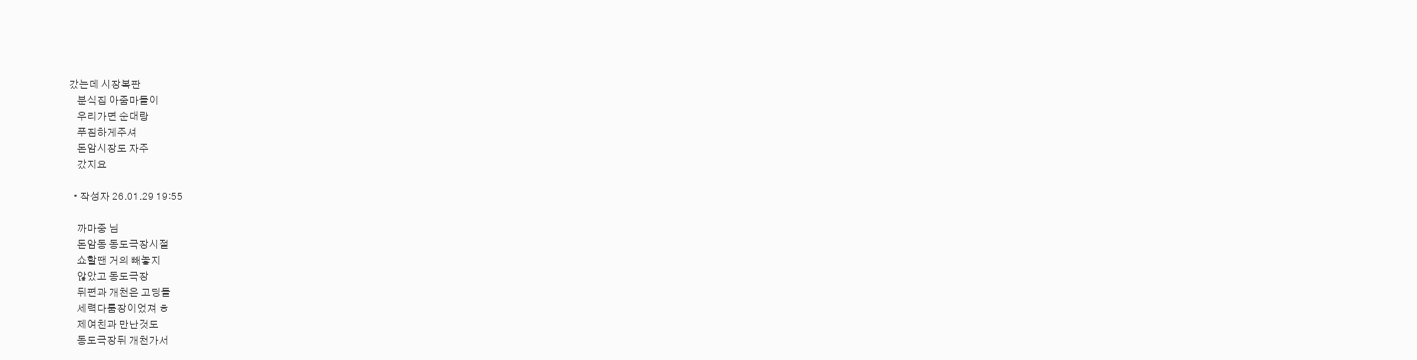갔는데 시장복판
    분식집 아줌마들이
    우리가면 순대랑
    푸짐하게주셔
    돈암시장도 자주
    갔지요

  • 작성자 26.01.29 19:55

    까마중 님
    돈암동 동도극장시절
    쇼할땐 거의 빼놓지
    않았고 동도극장
    뒤편과 개천은 고딩들
    세력다툼장이었져 ㅎ
    제여친과 만난것도
    동도극장뒤 개천가서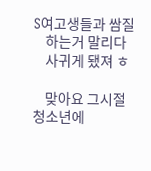S여고생들과 쌈질
    하는거 말리다
    사귀게 됐져 ㅎ

    맞아요 그시절 청소년에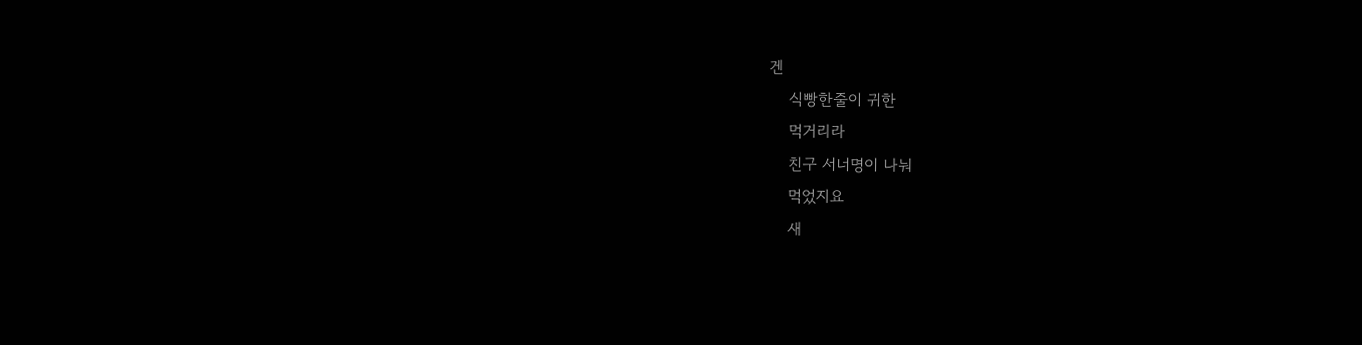겐
    식빵한줄이 귀한
    먹거리라
    친구 서너명이 나눠
    먹었지요
    새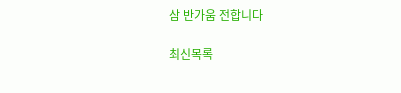삼 반가움 전합니다

최신목록